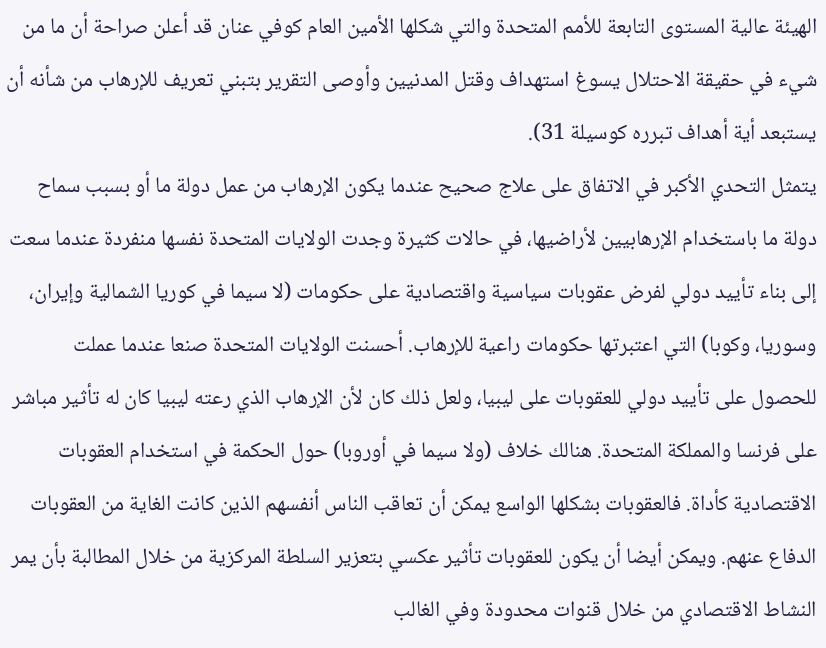الهيئة عالية المستوى التابعة للأمم المتحدة والتي شكلها الأمين العام كوفي عنان قد أعلن صراحة أن ما من شيء في حقيقة الاحتلال يسوغ استهداف وقتل المدنيين وأوصى التقرير بتبني تعريف للإرهاب من شأنه أن يستبعد أية أهداف تبرره كوسيلة 31).
يتمثل التحدي الأكبر في الاتفاق على علاج صحيح عندما يكون الإرهاب من عمل دولة ما أو بسبب سماح دولة ما باستخدام الإرهابيين لأراضيها، في حالات كثيرة وجدت الولايات المتحدة نفسها منفردة عندما سعت إلى بناء تأييد دولي لفرض عقوبات سياسية واقتصادية على حكومات (لا سيما في كوريا الشمالية وإيران، وسوريا، وكوبا) التي اعتبرتها حكومات راعية للإرهاب. أحسنت الولايات المتحدة صنعا عندما عملت للحصول على تأييد دولي للعقوبات على ليبيا، ولعل ذلك كان لأن الإرهاب الذي رعته ليبيا كان له تأثير مباشر على فرنسا والمملكة المتحدة. هنالك خلاف (ولا سيما في أوروبا) حول الحكمة في استخدام العقوبات الاقتصادية كأداة. فالعقوبات بشكلها الواسع يمكن أن تعاقب الناس أنفسهم الذين كانت الغاية من العقوبات الدفاع عنهم. ويمكن أيضا أن يكون للعقوبات تأثير عكسي بتعزير السلطة المركزية من خلال المطالبة بأن يمر النشاط الاقتصادي من خلال قنوات محدودة وفي الغالب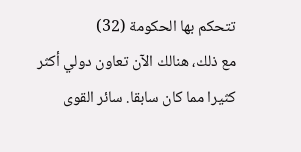تتحكم بها الحكومة (32)
مع ذلك، هنالك الآن تعاون دولي أكثر كثيرا مما كان سابقا. سائر القوى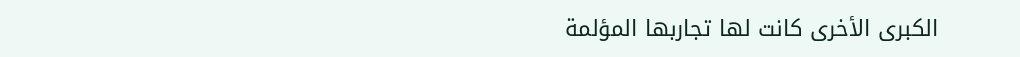الكبرى الأخرى كانت لها تجاربها المؤلمة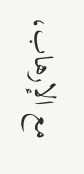مع الإرهاب،